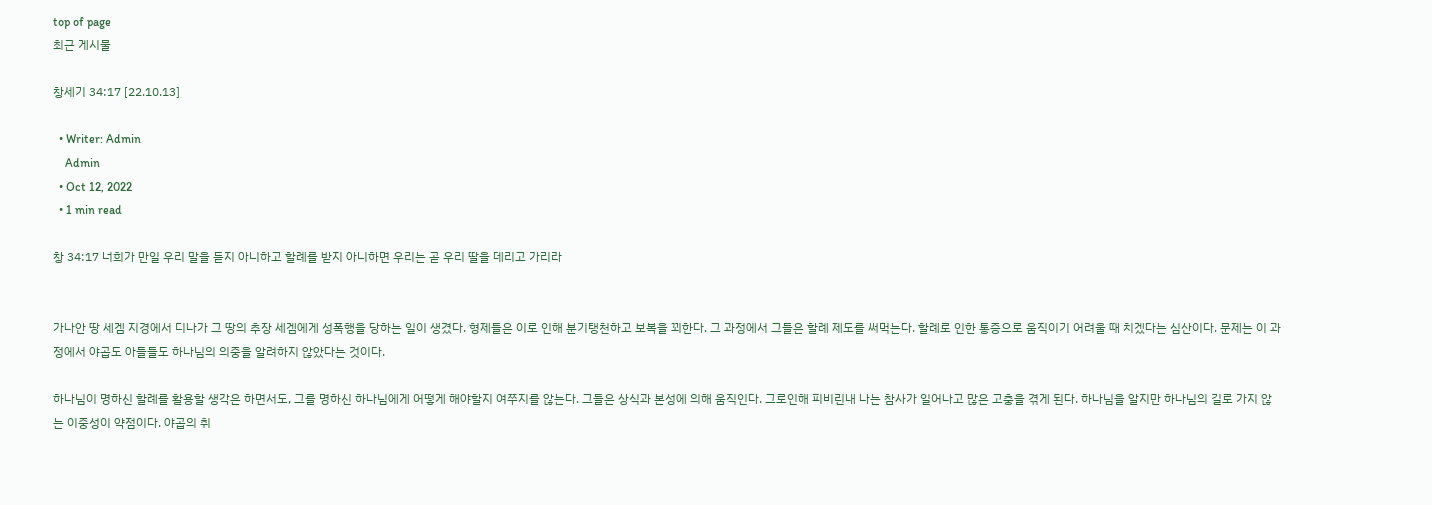top of page
최근 게시물

창세기 34:17 [22.10.13]

  • Writer: Admin
    Admin
  • Oct 12, 2022
  • 1 min read

창 34:17 너희가 만일 우리 말을 듣지 아니하고 할례를 받지 아니하면 우리는 곧 우리 딸을 데리고 가리라


가나안 땅 세겜 지경에서 디나가 그 땅의 추장 세겜에게 성폭행을 당하는 일이 생겼다. 형제들은 이로 인해 분기탱천하고 보복을 꾀한다. 그 과정에서 그들은 할례 제도를 써먹는다. 할례로 인한 통증으로 움직이기 어려울 때 치겠다는 심산이다. 문제는 이 과정에서 야곱도 아들들도 하나님의 의중을 알려하지 않았다는 것이다.

하나님이 명하신 할례를 활용할 생각은 하면서도, 그를 명하신 하나님에게 어떻게 해야할지 여쭈지를 않는다. 그들은 상식과 본성에 의해 움직인다. 그로인해 피비린내 나는 참사가 일어나고 많은 고충을 겪게 된다. 하나님을 알지만 하나님의 길로 가지 않는 이중성이 약점이다. 야곱의 취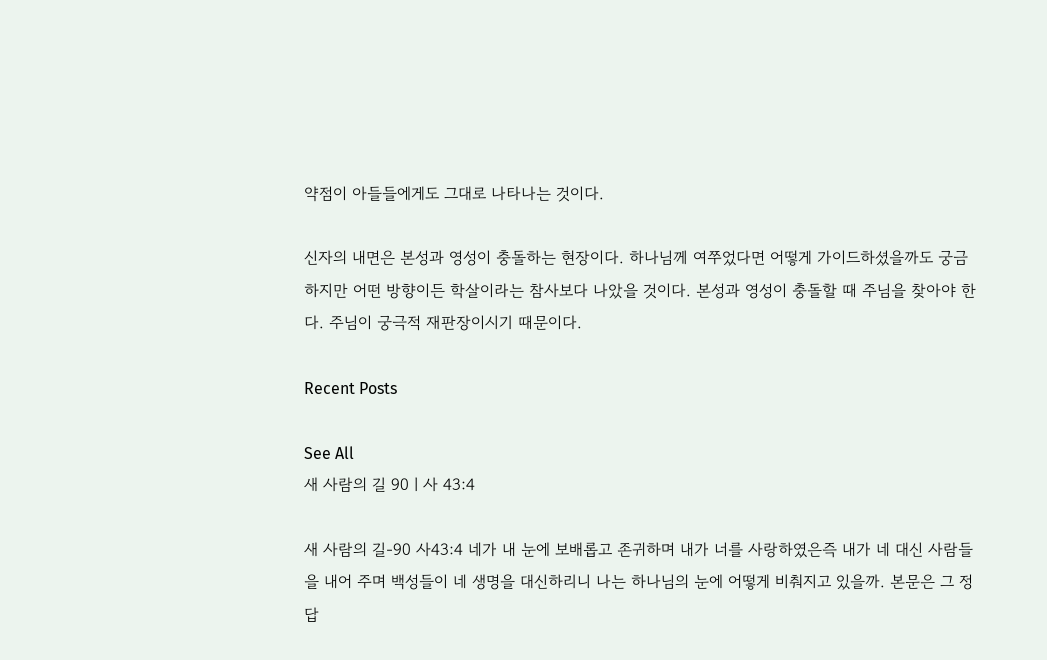약점이 아들들에게도 그대로 나타나는 것이다.

신자의 내면은 본성과 영성이 충돌하는 현장이다. 하나님께 여쭈었다면 어떻게 가이드하셨을까도 궁금하지만 어떤 방향이든 학살이라는 참사보다 나았을 것이다. 본성과 영성이 충돌할 때 주님을 찾아야 한다. 주님이 궁극적 재판장이시기 때문이다.

Recent Posts

See All
새 사람의 길 90ㅣ사 43:4

새 사람의 길-90 사43:4 네가 내 눈에 보배롭고 존귀하며 내가 너를 사랑하였은즉 내가 네 대신 사람들을 내어 주며 백성들이 네 생명을 대신하리니 나는 하나님의 눈에 어떻게 비춰지고 있을까. 본문은 그 정답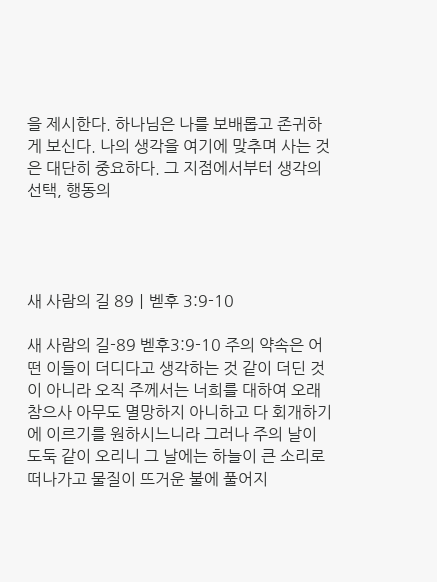을 제시한다. 하나님은 나를 보배롭고 존귀하게 보신다. 나의 생각을 여기에 맞추며 사는 것은 대단히 중요하다. 그 지점에서부터 생각의 선택, 행동의




새 사람의 길 89ㅣ벧후 3:9-10

새 사람의 길-89 벧후3:9-10 주의 약속은 어떤 이들이 더디다고 생각하는 것 같이 더딘 것이 아니라 오직 주께서는 너희를 대하여 오래 참으사 아무도 멸망하지 아니하고 다 회개하기에 이르기를 원하시느니라 그러나 주의 날이 도둑 같이 오리니 그 날에는 하늘이 큰 소리로 떠나가고 물질이 뜨거운 불에 풀어지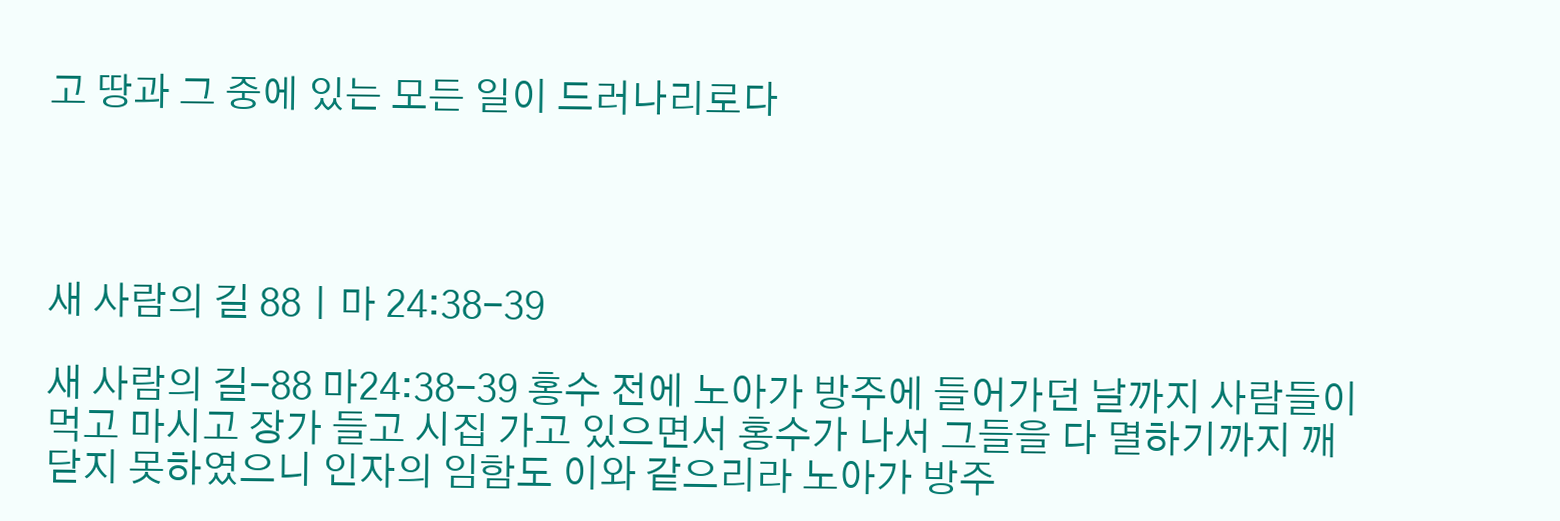고 땅과 그 중에 있는 모든 일이 드러나리로다




새 사람의 길 88ㅣ마 24:38-39

새 사람의 길-88 마24:38-39 홍수 전에 노아가 방주에 들어가던 날까지 사람들이 먹고 마시고 장가 들고 시집 가고 있으면서 홍수가 나서 그들을 다 멸하기까지 깨닫지 못하였으니 인자의 임함도 이와 같으리라 노아가 방주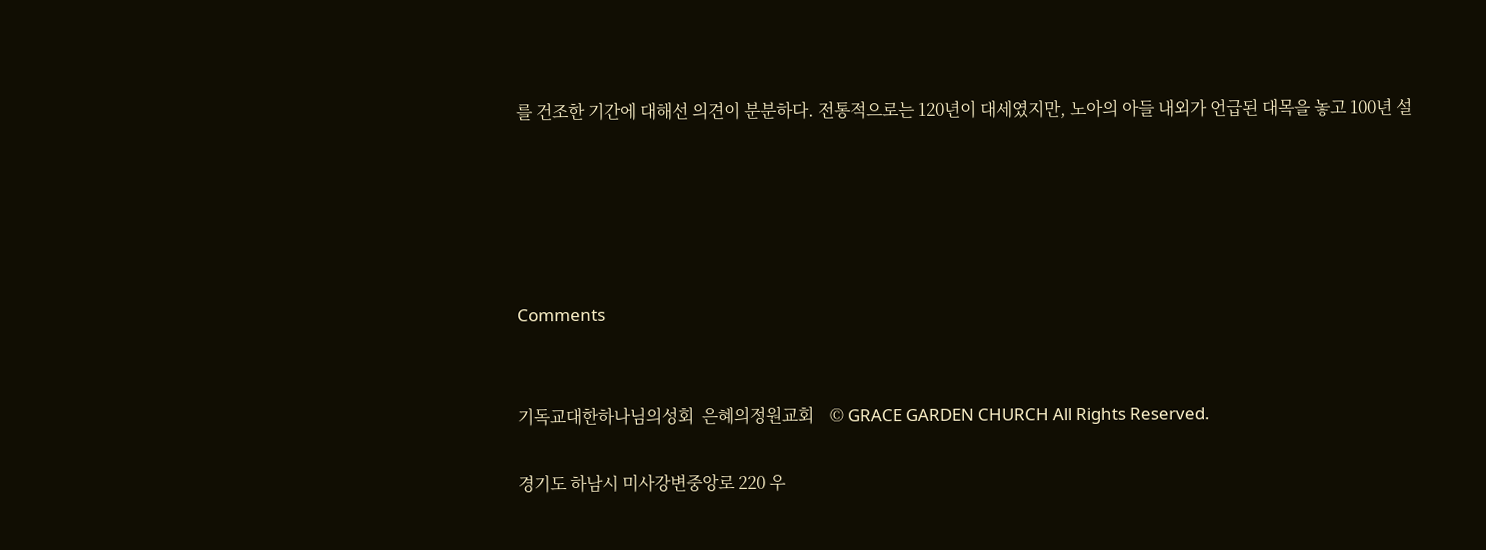를 건조한 기간에 대해선 의견이 분분하다. 전통적으로는 120년이 대세였지만, 노아의 아들 내외가 언급된 대목을 놓고 100년 설





Comments


기독교대한하나님의성회  은혜의정원교회    © GRACE GARDEN CHURCH All Rights Reserved.

경기도 하남시 미사강변중앙로 220 우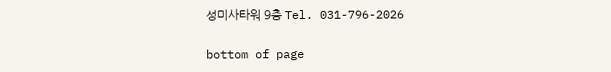성미사타워 9층 Tel. 031-796-2026

bottom of page